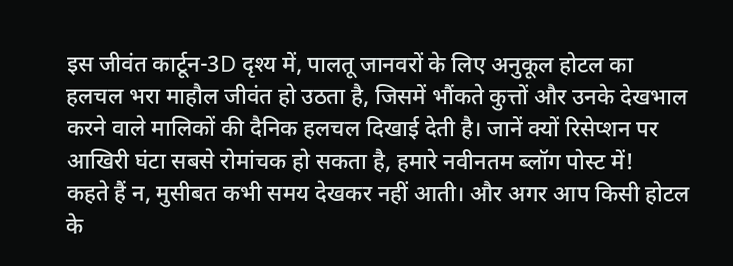इस जीवंत कार्टून-3D दृश्य में, पालतू जानवरों के लिए अनुकूल होटल का हलचल भरा माहौल जीवंत हो उठता है, जिसमें भौंकते कुत्तों और उनके देखभाल करने वाले मालिकों की दैनिक हलचल दिखाई देती है। जानें क्यों रिसेप्शन पर आखिरी घंटा सबसे रोमांचक हो सकता है, हमारे नवीनतम ब्लॉग पोस्ट में!
कहते हैं न, मुसीबत कभी समय देखकर नहीं आती। और अगर आप किसी होटल के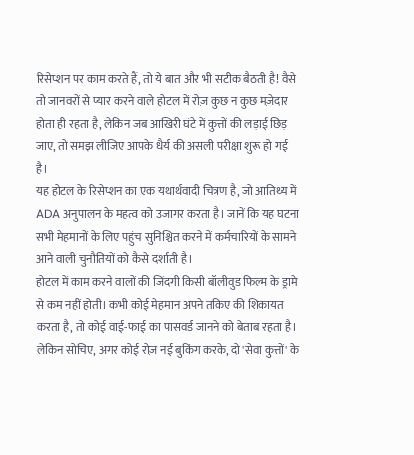रिसेप्शन पर काम करते हैं, तो ये बात और भी सटीक बैठती है! वैसे तो जानवरों से प्यार करने वाले होटल में रोज़ कुछ न कुछ मज़ेदार होता ही रहता है, लेकिन जब आखिरी घंटे में कुत्तों की लड़ाई छिड़ जाए, तो समझ लीजिए आपके धैर्य की असली परीक्षा शुरू हो गई है।
यह होटल के रिसेप्शन का एक यथार्थवादी चित्रण है, जो आतिथ्य में ADA अनुपालन के महत्व को उजागर करता है। जानें कि यह घटना सभी मेहमानों के लिए पहुंच सुनिश्चित करने में कर्मचारियों के सामने आने वाली चुनौतियों को कैसे दर्शाती है।
होटल में काम करने वालों की जिंदगी किसी बॉलीवुड फिल्म के ड्रामे से कम नहीं होती। कभी कोई मेहमान अपने तकिए की शिकायत करता है, तो कोई वाई-फाई का पासवर्ड जानने को बेताब रहता है। लेकिन सोचिए, अगर कोई रोज़ नई बुकिंग करके, दो 'सेवा कुत्तों' के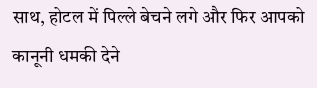साथ, होटल में पिल्ले बेचने लगे और फिर आपको कानूनी धमकी देने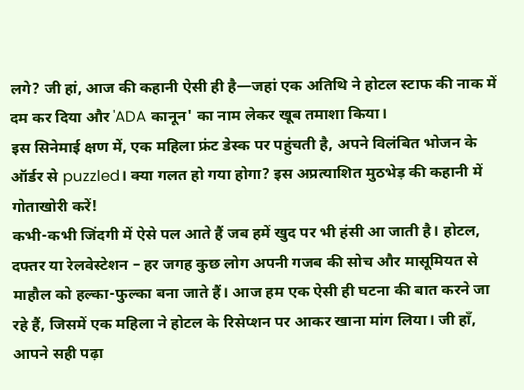लगे? जी हां, आज की कहानी ऐसी ही है—जहां एक अतिथि ने होटल स्टाफ की नाक में दम कर दिया और 'ADA कानून' का नाम लेकर खूब तमाशा किया।
इस सिनेमाई क्षण में, एक महिला फ्रंट डेस्क पर पहुंचती है, अपने विलंबित भोजन के ऑर्डर से puzzled। क्या गलत हो गया होगा? इस अप्रत्याशित मुठभेड़ की कहानी में गोताखोरी करें!
कभी-कभी जिंदगी में ऐसे पल आते हैं जब हमें खुद पर भी हंसी आ जाती है। होटल, दफ्तर या रेलवेस्टेशन – हर जगह कुछ लोग अपनी गजब की सोच और मासूमियत से माहौल को हल्का-फुल्का बना जाते हैं। आज हम एक ऐसी ही घटना की बात करने जा रहे हैं, जिसमें एक महिला ने होटल के रिसेप्शन पर आकर खाना मांग लिया। जी हाँ, आपने सही पढ़ा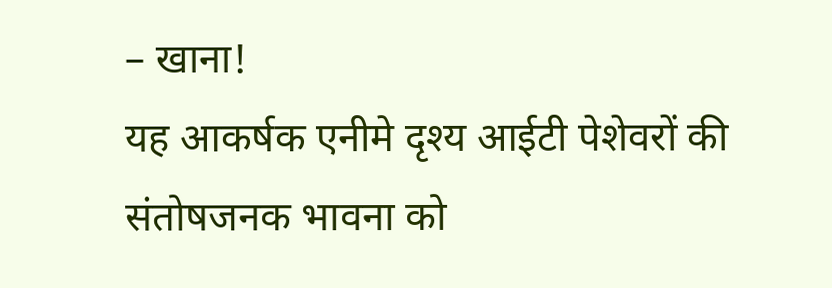– खाना!
यह आकर्षक एनीमे दृश्य आईटी पेशेवरों की संतोषजनक भावना को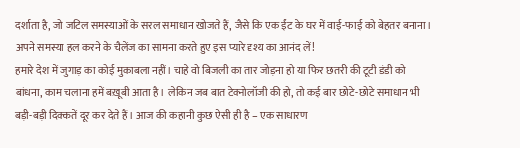दर्शाता है, जो जटिल समस्याओं के सरल समाधान खोजते हैं, जैसे कि एक ईंट के घर में वाई-फाई को बेहतर बनाना। अपने समस्या हल करने के चैलेंज का सामना करते हुए इस प्यारे दृश्य का आनंद लें!
हमारे देश में जुगाड़ का कोई मुकाबला नहीं। चाहे वो बिजली का तार जोड़ना हो या फिर छतरी की टूटी डंडी को बांधना, काम चलाना हमें बख़ूबी आता है। लेकिन जब बात टेक्नोलॉजी की हो, तो कई बार छोटे-छोटे समाधान भी बड़ी-बड़ी दिक्कतें दूर कर देते हैं। आज की कहानी कुछ ऐसी ही है – एक साधारण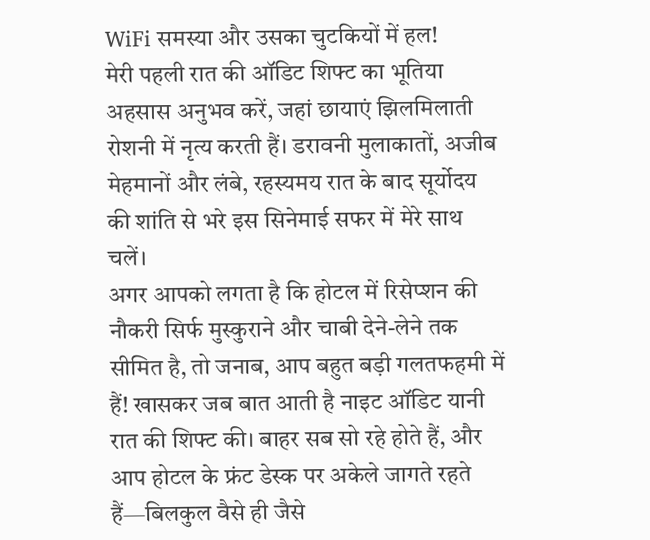WiFi समस्या और उसका चुटकियों में हल!
मेरी पहली रात की ऑडिट शिफ्ट का भूतिया अहसास अनुभव करें, जहां छायाएं झिलमिलाती रोशनी में नृत्य करती हैं। डरावनी मुलाकातों, अजीब मेहमानों और लंबे, रहस्यमय रात के बाद सूर्योदय की शांति से भरे इस सिनेमाई सफर में मेरे साथ चलें।
अगर आपको लगता है कि होटल में रिसेप्शन की नौकरी सिर्फ मुस्कुराने और चाबी देने-लेने तक सीमित है, तो जनाब, आप बहुत बड़ी गलतफहमी में हैं! खासकर जब बात आती है नाइट ऑडिट यानी रात की शिफ्ट की। बाहर सब सो रहे होते हैं, और आप होटल के फ्रंट डेस्क पर अकेले जागते रहते हैं—बिलकुल वैसे ही जैसे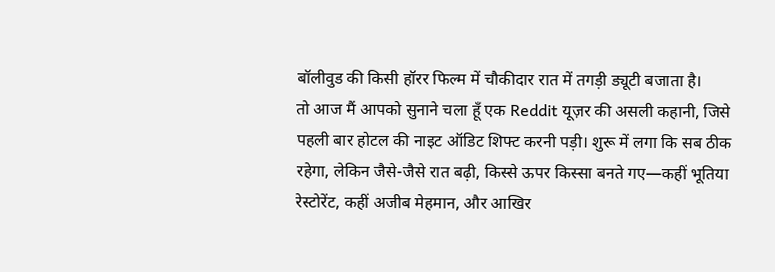बॉलीवुड की किसी हॉरर फिल्म में चौकीदार रात में तगड़ी ड्यूटी बजाता है।
तो आज मैं आपको सुनाने चला हूँ एक Reddit यूज़र की असली कहानी, जिसे पहली बार होटल की नाइट ऑडिट शिफ्ट करनी पड़ी। शुरू में लगा कि सब ठीक रहेगा, लेकिन जैसे-जैसे रात बढ़ी, किस्से ऊपर किस्सा बनते गए—कहीं भूतिया रेस्टोरेंट, कहीं अजीब मेहमान, और आखिर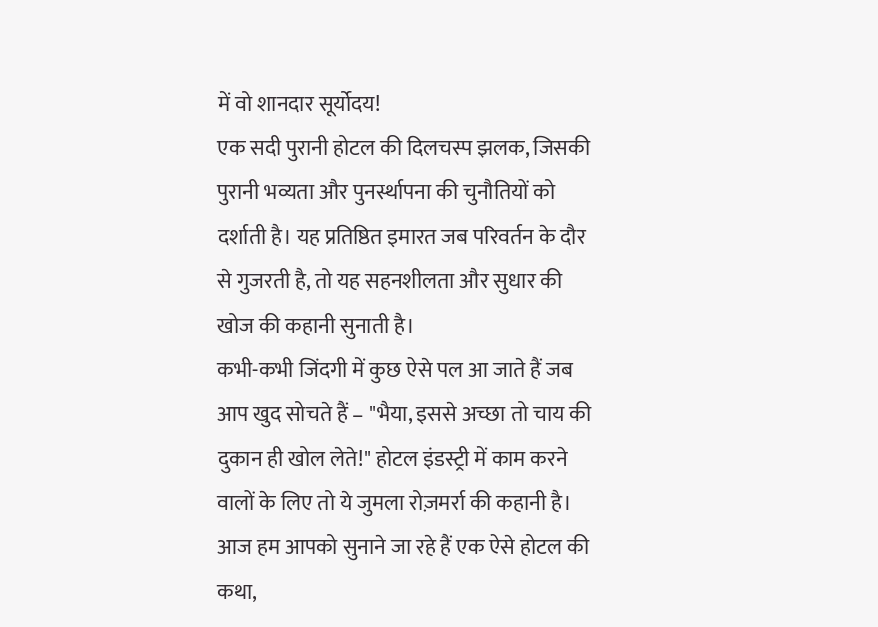में वो शानदार सूर्योदय!
एक सदी पुरानी होटल की दिलचस्प झलक, जिसकी पुरानी भव्यता और पुनर्स्थापना की चुनौतियों को दर्शाती है। यह प्रतिष्ठित इमारत जब परिवर्तन के दौर से गुजरती है, तो यह सहनशीलता और सुधार की खोज की कहानी सुनाती है।
कभी-कभी जिंदगी में कुछ ऐसे पल आ जाते हैं जब आप खुद सोचते हैं – "भैया, इससे अच्छा तो चाय की दुकान ही खोल लेते!" होटल इंडस्ट्री में काम करने वालों के लिए तो ये जुमला रोज़मर्रा की कहानी है। आज हम आपको सुनाने जा रहे हैं एक ऐसे होटल की कथा,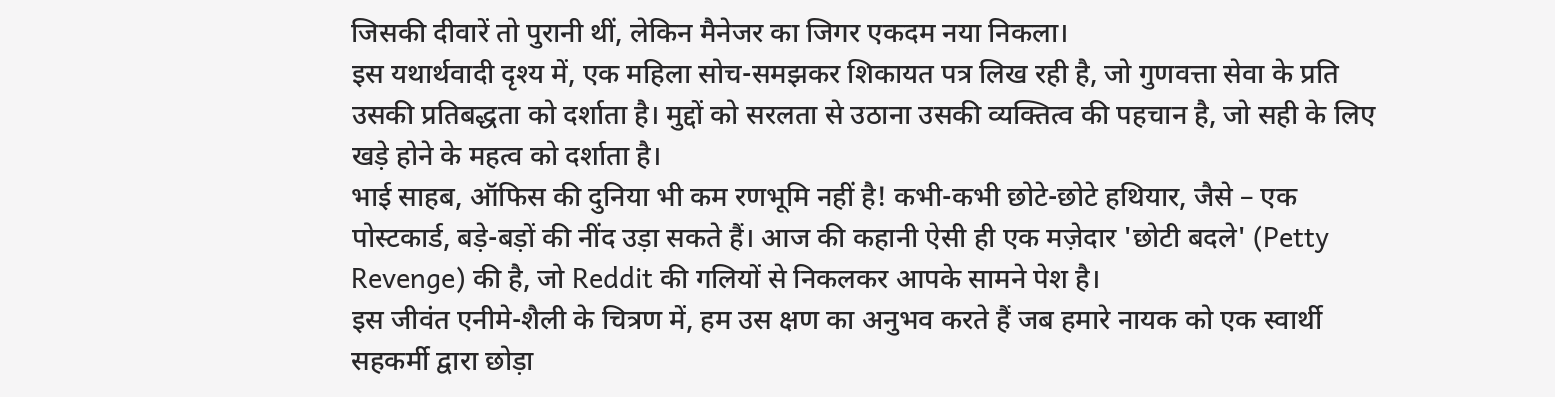जिसकी दीवारें तो पुरानी थीं, लेकिन मैनेजर का जिगर एकदम नया निकला।
इस यथार्थवादी दृश्य में, एक महिला सोच-समझकर शिकायत पत्र लिख रही है, जो गुणवत्ता सेवा के प्रति उसकी प्रतिबद्धता को दर्शाता है। मुद्दों को सरलता से उठाना उसकी व्यक्तित्व की पहचान है, जो सही के लिए खड़े होने के महत्व को दर्शाता है।
भाई साहब, ऑफिस की दुनिया भी कम रणभूमि नहीं है! कभी-कभी छोटे-छोटे हथियार, जैसे – एक पोस्टकार्ड, बड़े-बड़ों की नींद उड़ा सकते हैं। आज की कहानी ऐसी ही एक मज़ेदार 'छोटी बदले' (Petty Revenge) की है, जो Reddit की गलियों से निकलकर आपके सामने पेश है।
इस जीवंत एनीमे-शैली के चित्रण में, हम उस क्षण का अनुभव करते हैं जब हमारे नायक को एक स्वार्थी सहकर्मी द्वारा छोड़ा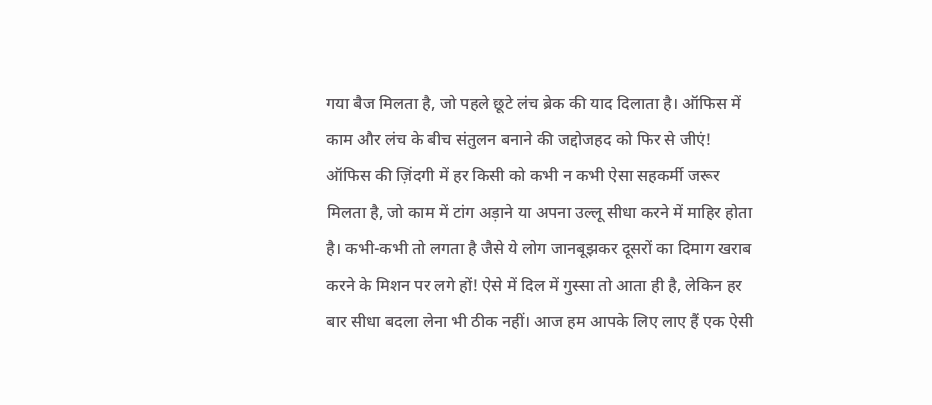गया बैज मिलता है, जो पहले छूटे लंच ब्रेक की याद दिलाता है। ऑफिस में काम और लंच के बीच संतुलन बनाने की जद्दोजहद को फिर से जीएं!
ऑफिस की ज़िंदगी में हर किसी को कभी न कभी ऐसा सहकर्मी जरूर मिलता है, जो काम में टांग अड़ाने या अपना उल्लू सीधा करने में माहिर होता है। कभी-कभी तो लगता है जैसे ये लोग जानबूझकर दूसरों का दिमाग खराब करने के मिशन पर लगे हों! ऐसे में दिल में गुस्सा तो आता ही है, लेकिन हर बार सीधा बदला लेना भी ठीक नहीं। आज हम आपके लिए लाए हैं एक ऐसी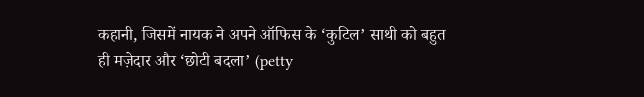कहानी, जिसमें नायक ने अपने ऑफिस के ‘कुटिल’ साथी को बहुत ही मज़ेदार और ‘छोटी बदला’ (petty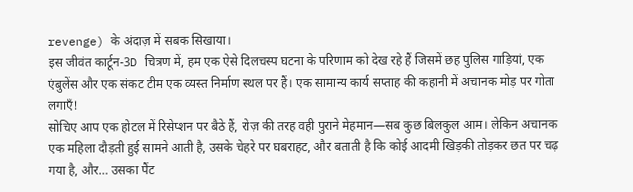revenge) के अंदाज़ में सबक सिखाया।
इस जीवंत कार्टून-3D चित्रण में, हम एक ऐसे दिलचस्प घटना के परिणाम को देख रहे हैं जिसमें छह पुलिस गाड़ियां, एक एंबुलेंस और एक संकट टीम एक व्यस्त निर्माण स्थल पर हैं। एक सामान्य कार्य सप्ताह की कहानी में अचानक मोड़ पर गोता लगाएँ!
सोचिए आप एक होटल में रिसेप्शन पर बैठे हैं, रोज़ की तरह वही पुराने मेहमान—सब कुछ बिलकुल आम। लेकिन अचानक एक महिला दौड़ती हुई सामने आती है, उसके चेहरे पर घबराहट, और बताती है कि कोई आदमी खिड़की तोड़कर छत पर चढ़ गया है, और… उसका पैंट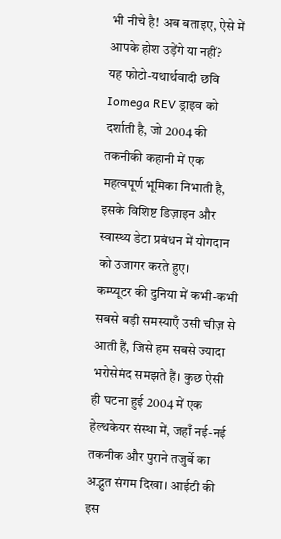भी नीचे है! अब बताइए, ऐसे में आपके होश उड़ेंगे या नहीं?
यह फोटो-यथार्थवादी छवि Iomega REV ड्राइव को दर्शाती है, जो 2004 की तकनीकी कहानी में एक महत्वपूर्ण भूमिका निभाती है, इसके विशिष्ट डिज़ाइन और स्वास्थ्य डेटा प्रबंधन में योगदान को उजागर करते हुए।
कम्प्यूटर की दुनिया में कभी-कभी सबसे बड़ी समस्याएँ उसी चीज़ से आती हैं, जिसे हम सबसे ज्यादा भरोसेमंद समझते हैं। कुछ ऐसी ही घटना हुई 2004 में एक हेल्थकेयर संस्था में, जहाँ नई-नई तकनीक और पुराने तजुर्बे का अद्भुत संगम दिखा। आईटी की इस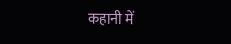कहानी में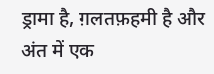ड्रामा है, ग़लतफ़हमी है और अंत में एक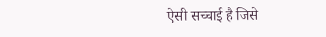ऐसी सच्चाई है जिसे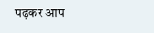पढ़कर आप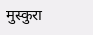मुस्कुरा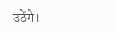उठेंगे।